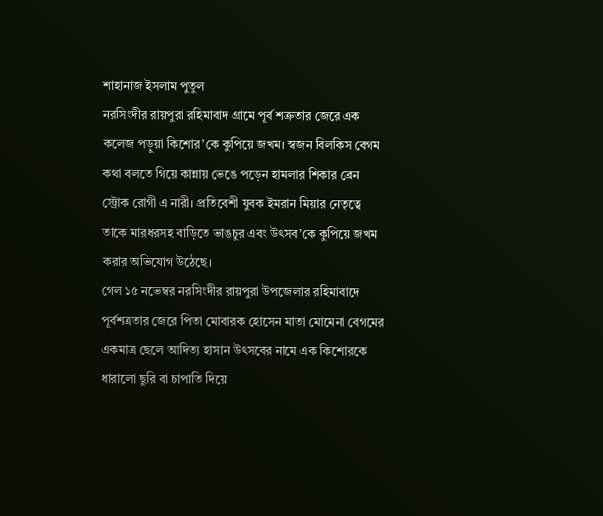শাহানাজ ইসলাম পুতুল
নরসিংদীর রায়পুরা রহিমাবাদ গ্রামে পূর্ব শত্রুতার জেরে এক কলেজ পড়ুয়া কিশোর’কে কুপিয়ে জখম। স্বজন বিলকিস বেগম কথা বলতে গিয়ে কান্নায় ভেঙে পড়েন হামলার শিকার ব্রেন স্ট্রোক রোগী এ নারী। প্রতিবেশী যুবক ইমরান মিয়ার নেতৃত্বে তাকে মারধরসহ বাড়িতে ভাঙচুর এবং উৎসব’কে কুপিয়ে জখম করার অভিযোগ উঠেছে।
গেল ১৫ নভেম্বর নরসিংদীর রায়পুরা উপজেলার রহিমাবাদে পূর্বশত্রতার জেরে পিতা মোবারক হোসেন মাতা মোমেনা বেগমের একমাত্র ছেলে আদিত্য হাসান উৎসবের নামে এক কিশোরকে ধারালো ছুরি বা চাপাতি দিয়ে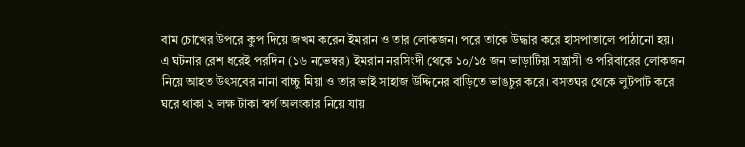বাম চোখের উপরে কুপ দিয়ে জখম করেন ইমরান ও তার লোকজন। পরে তাকে উদ্ধার করে হাসপাতালে পাঠানো হয়।
এ ঘটনার রেশ ধরেই পরদিন (১৬ নভেম্বর) ইমরান নরসিংদী থেকে ১০/১৫ জন ভাড়াটিয়া সন্ত্রাসী ও পরিবারের লোকজন নিয়ে আহত উৎসবের নানা বাচ্চু মিয়া ও তার ভাই সাহাজ উদ্দিনের বাড়িতে ভাঙচুর করে। বসতঘর থেকে লুটপাট করে ঘরে থাকা ২ লক্ষ টাকা স্বর্গ অলংকার নিয়ে যায়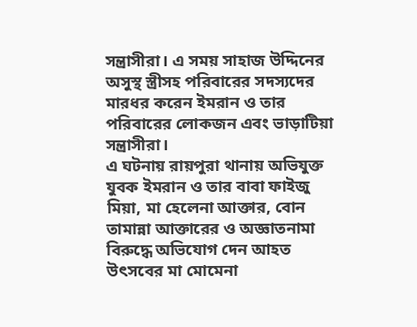সন্ত্রাসীরা। এ সময় সাহাজ উদ্দিনের অসুস্থ স্ত্রীসহ পরিবারের সদস্যদের মারধর করেন ইমরান ও তার পরিবারের লোকজন এবং ভাড়াটিয়া সন্ত্রাসীরা।
এ ঘটনায় রায়পুরা থানায় অভিযুক্ত যুবক ইমরান ও তার বাবা ফাইজু মিয়া, মা হেলেনা আক্তার, বোন তামান্না আক্তারের ও অজ্ঞাতনামা বিরুদ্ধে অভিযোগ দেন আহত উৎসবের মা মোমেনা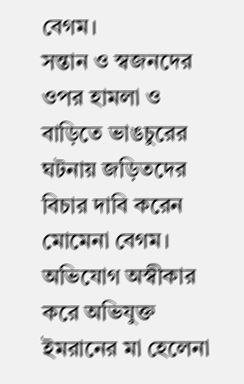বেগম।
সন্তান ও স্বজনদের ওপর হামলা ও বাড়িতে ভাঙচুরের ঘটনায় জড়িতদের বিচার দাবি করেন মোমেনা বেগম।
অভিযোগ অস্বীকার করে অভিযুক্ত ইমরানের মা হেলেনা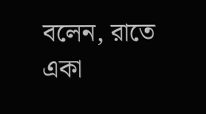বলেন, রাতে একা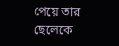পেয়ে তার ছেলেকে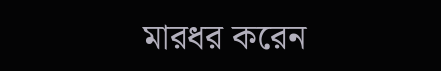মারধর করেন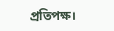প্রতিপক্ষ।